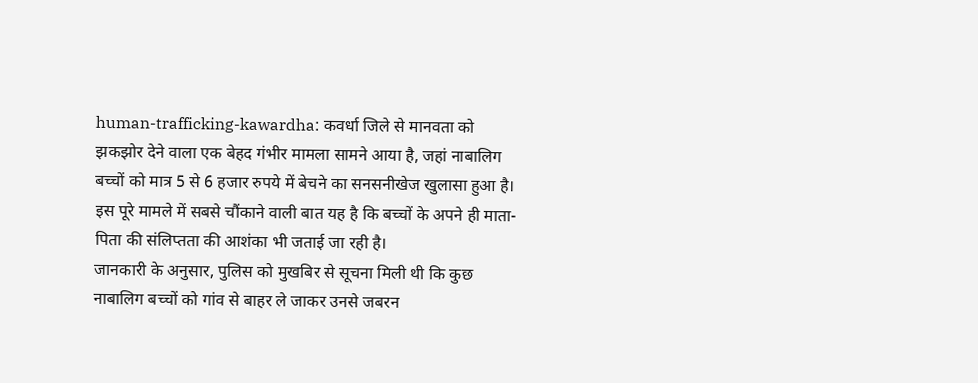human-trafficking-kawardha: कवर्धा जिले से मानवता को झकझोर देने वाला एक बेहद गंभीर मामला सामने आया है, जहां नाबालिग बच्चों को मात्र 5 से 6 हजार रुपये में बेचने का सनसनीखेज खुलासा हुआ है। इस पूरे मामले में सबसे चौंकाने वाली बात यह है कि बच्चों के अपने ही माता-पिता की संलिप्तता की आशंका भी जताई जा रही है।
जानकारी के अनुसार, पुलिस को मुखबिर से सूचना मिली थी कि कुछ नाबालिग बच्चों को गांव से बाहर ले जाकर उनसे जबरन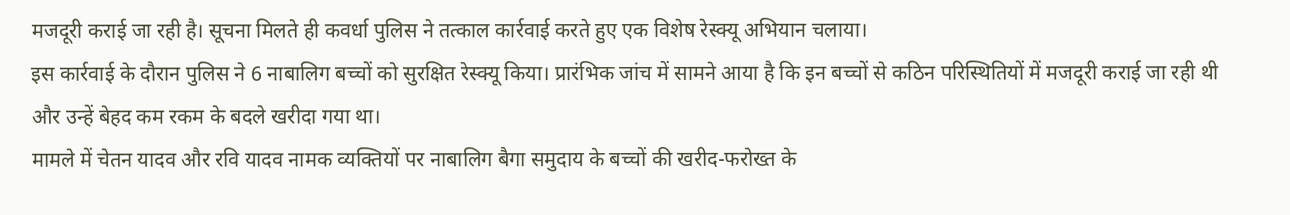मजदूरी कराई जा रही है। सूचना मिलते ही कवर्धा पुलिस ने तत्काल कार्रवाई करते हुए एक विशेष रेस्क्यू अभियान चलाया।
इस कार्रवाई के दौरान पुलिस ने 6 नाबालिग बच्चों को सुरक्षित रेस्क्यू किया। प्रारंभिक जांच में सामने आया है कि इन बच्चों से कठिन परिस्थितियों में मजदूरी कराई जा रही थी और उन्हें बेहद कम रकम के बदले खरीदा गया था।
मामले में चेतन यादव और रवि यादव नामक व्यक्तियों पर नाबालिग बैगा समुदाय के बच्चों की खरीद-फरोख्त के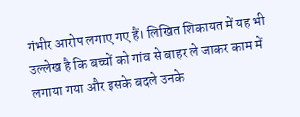गंभीर आरोप लगाए गए हैं। लिखित शिकायत में यह भी उल्लेख है कि बच्चों को गांव से बाहर ले जाकर काम में लगाया गया और इसके बदले उनके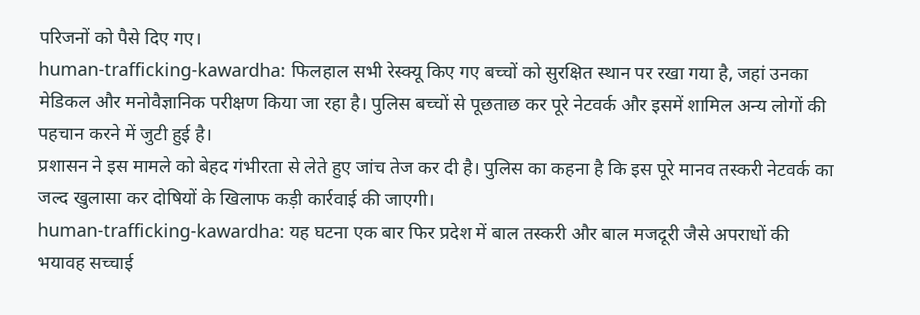परिजनों को पैसे दिए गए।
human-trafficking-kawardha: फिलहाल सभी रेस्क्यू किए गए बच्चों को सुरक्षित स्थान पर रखा गया है, जहां उनका मेडिकल और मनोवैज्ञानिक परीक्षण किया जा रहा है। पुलिस बच्चों से पूछताछ कर पूरे नेटवर्क और इसमें शामिल अन्य लोगों की पहचान करने में जुटी हुई है।
प्रशासन ने इस मामले को बेहद गंभीरता से लेते हुए जांच तेज कर दी है। पुलिस का कहना है कि इस पूरे मानव तस्करी नेटवर्क का जल्द खुलासा कर दोषियों के खिलाफ कड़ी कार्रवाई की जाएगी।
human-trafficking-kawardha: यह घटना एक बार फिर प्रदेश में बाल तस्करी और बाल मजदूरी जैसे अपराधों की भयावह सच्चाई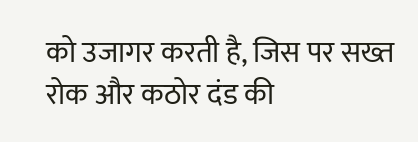को उजागर करती है, जिस पर सख्त रोक और कठोर दंड की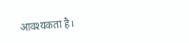आवश्यकता है।